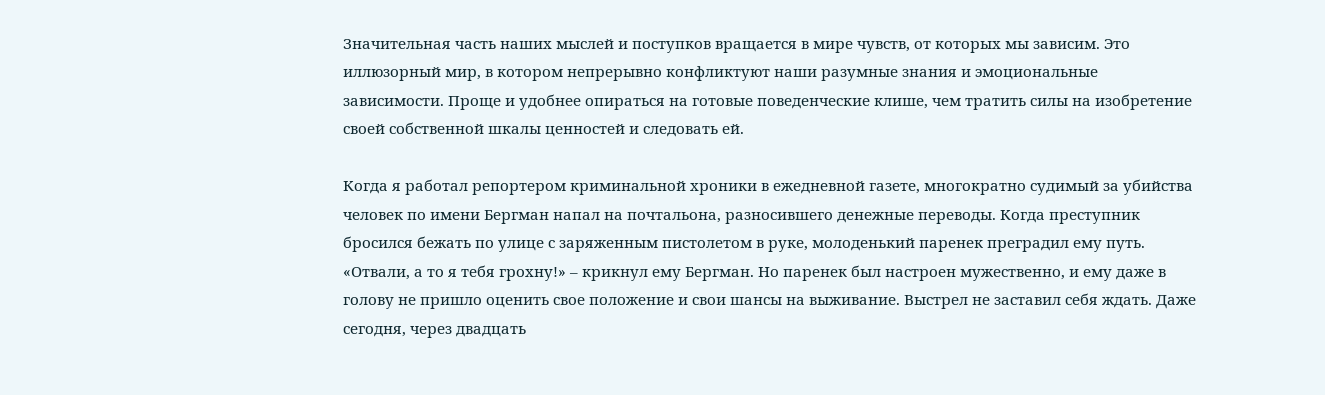Значительная часть наших мыслей и поступков вращается в мире чувств, от которых мы зависим. Это иллюзорный мир, в котором непрерывно конфликтуют наши разумные знания и эмоциональные зависимости. Проще и удобнее опираться на готовые поведенческие клише, чем тратить силы на изобретение своей собственной шкалы ценностей и следовать ей.

Когда я работал репортером криминальной хроники в ежедневной газете, многократно судимый за убийства человек по имени Бергман напал на почтальона, разносившего денежные переводы. Когда преступник бросился бежать по улице с заряженным пистолетом в руке, молоденький паренек преградил ему путь. «Отвали, а то я тебя грохну!» – крикнул ему Бергман. Но паренек был настроен мужественно, и ему даже в голову не пришло оценить свое положение и свои шансы на выживание. Выстрел не заставил себя ждать. Даже сегодня, через двадцать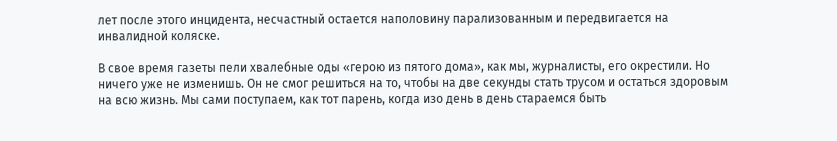лет после этого инцидента, несчастный остается наполовину парализованным и передвигается на инвалидной коляске.

В свое время газеты пели хвалебные оды «герою из пятого дома», как мы, журналисты, его окрестили. Но ничего уже не изменишь. Он не смог решиться на то, чтобы на две секунды стать трусом и остаться здоровым на всю жизнь. Мы сами поступаем, как тот парень, когда изо день в день стараемся быть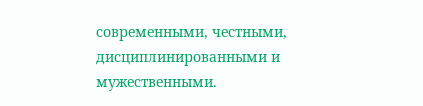современными, честными, дисциплинированными и мужественными.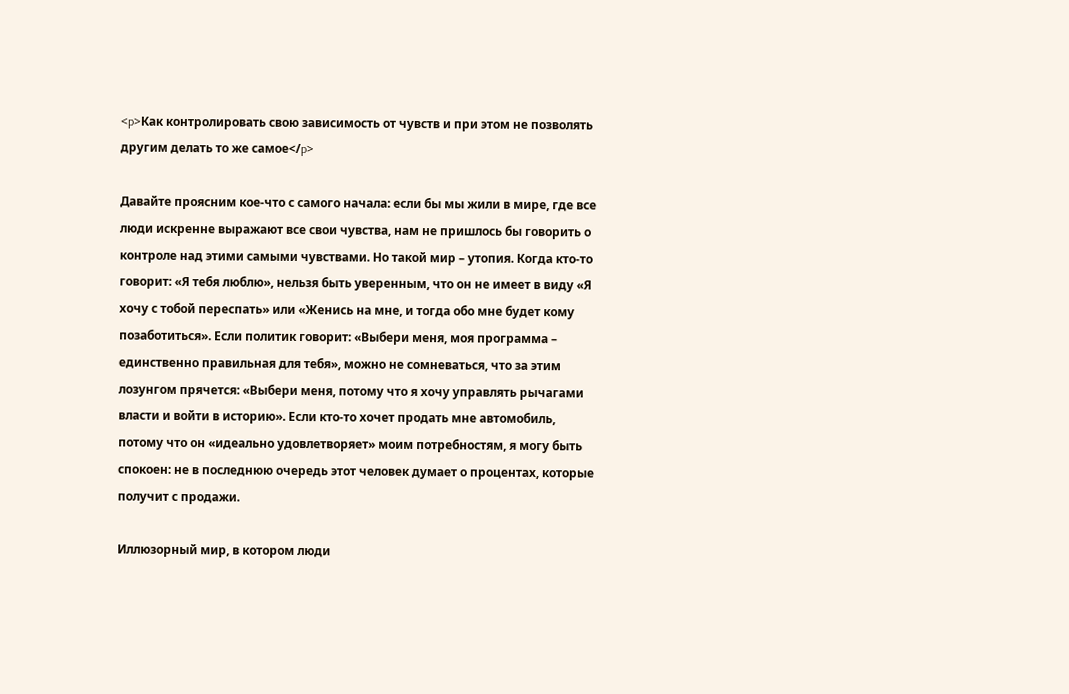<p>Как контролировать свою зависимость от чувств и при этом не позволять другим делать то же самое</p>

Давайте проясним кое-что с самого начала: если бы мы жили в мире, где все люди искренне выражают все свои чувства, нам не пришлось бы говорить о контроле над этими самыми чувствами. Но такой мир – утопия. Когда кто-то говорит: «Я тебя люблю», нельзя быть уверенным, что он не имеет в виду «Я хочу с тобой переспать» или «Женись на мне, и тогда обо мне будет кому позаботиться». Если политик говорит: «Выбери меня, моя программа – единственно правильная для тебя», можно не сомневаться, что за этим лозунгом прячется: «Выбери меня, потому что я хочу управлять рычагами власти и войти в историю». Если кто-то хочет продать мне автомобиль, потому что он «идеально удовлетворяет» моим потребностям, я могу быть спокоен: не в последнюю очередь этот человек думает о процентах, которые получит с продажи.

Иллюзорный мир, в котором люди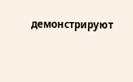демонстрируют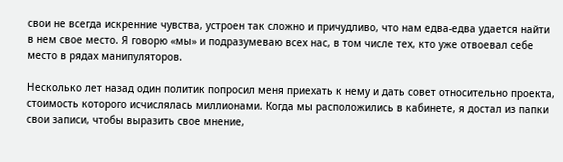свои не всегда искренние чувства, устроен так сложно и причудливо, что нам едва-едва удается найти в нем свое место. Я говорю «мы» и подразумеваю всех нас, в том числе тех, кто уже отвоевал себе место в рядах манипуляторов.

Несколько лет назад один политик попросил меня приехать к нему и дать совет относительно проекта, стоимость которого исчислялась миллионами. Когда мы расположились в кабинете, я достал из папки свои записи, чтобы выразить свое мнение,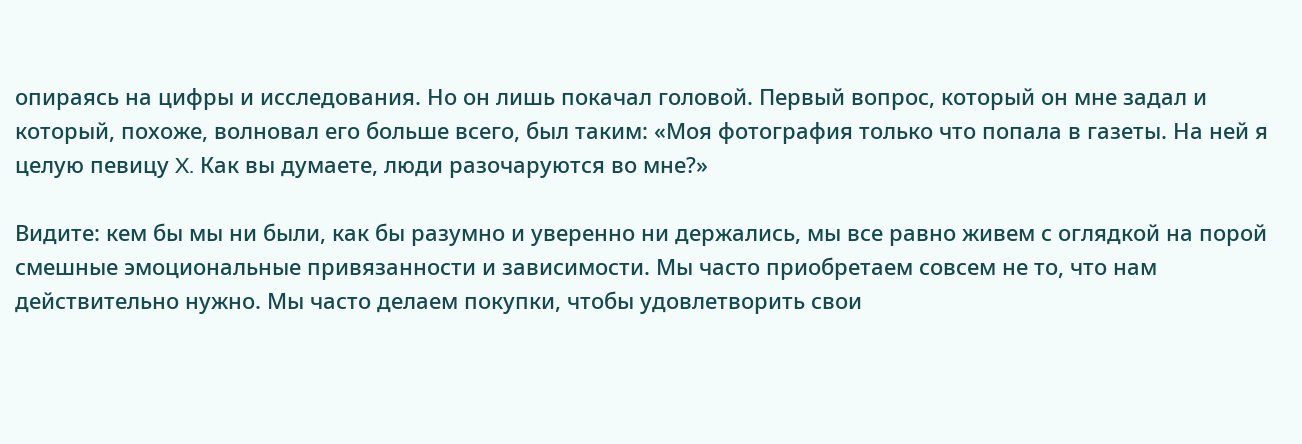опираясь на цифры и исследования. Но он лишь покачал головой. Первый вопрос, который он мне задал и который, похоже, волновал его больше всего, был таким: «Моя фотография только что попала в газеты. На ней я целую певицу X. Как вы думаете, люди разочаруются во мне?»

Видите: кем бы мы ни были, как бы разумно и уверенно ни держались, мы все равно живем с оглядкой на порой смешные эмоциональные привязанности и зависимости. Мы часто приобретаем совсем не то, что нам действительно нужно. Мы часто делаем покупки, чтобы удовлетворить свои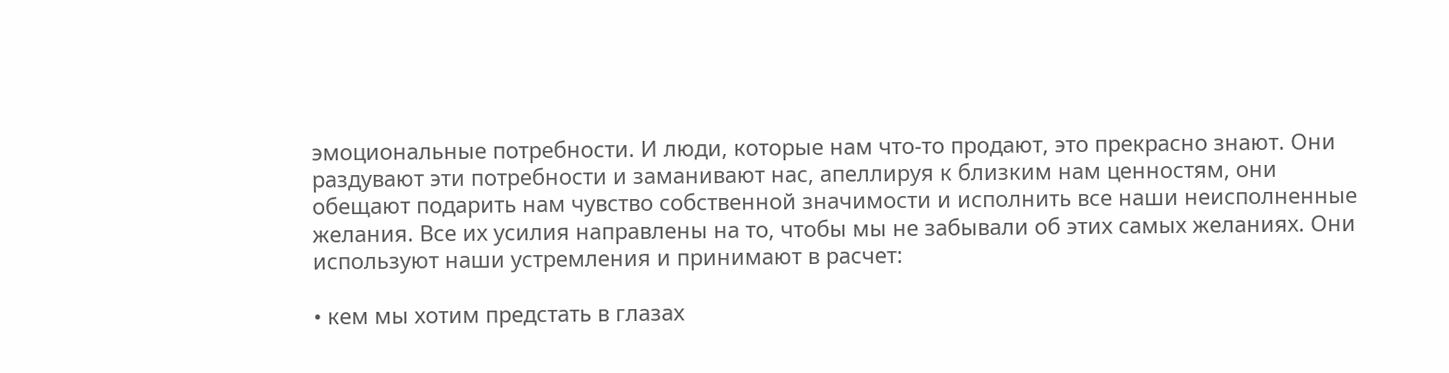эмоциональные потребности. И люди, которые нам что-то продают, это прекрасно знают. Они раздувают эти потребности и заманивают нас, апеллируя к близким нам ценностям, они обещают подарить нам чувство собственной значимости и исполнить все наши неисполненные желания. Все их усилия направлены на то, чтобы мы не забывали об этих самых желаниях. Они используют наши устремления и принимают в расчет:

• кем мы хотим предстать в глазах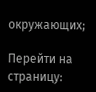окружающих;

Перейти на страницу: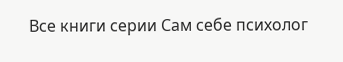Все книги серии Сам себе психолог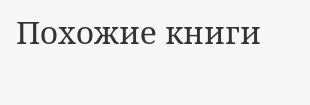Похожие книги